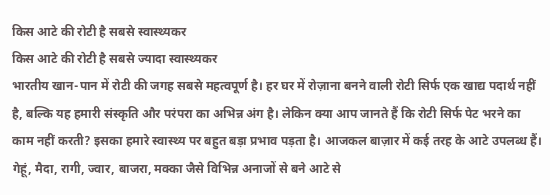किस आटे की रोटी है सबसे स्वास्थ्यकर
किस आटे की रोटी है सबसे ज्यादा स्वास्थ्यकर
भारतीय खान-पान में रोटी की जगह सबसे महत्वपूर्ण है। हर घर में रोज़ाना बनने वाली रोटी सिर्फ एक खाद्य पदार्थ नहीं है, बल्कि यह हमारी संस्कृति और परंपरा का अभिन्न अंग है। लेकिन क्या आप जानते हैं कि रोटी सिर्फ पेट भरने का काम नहीं करती? इसका हमारे स्वास्थ्य पर बहुत बड़ा प्रभाव पड़ता है। आजकल बाज़ार में कई तरह के आटे उपलब्ध हैं। गेहूं, मैदा, रागी, ज्वार, बाजरा, मक्का जैसे विभिन्न अनाजों से बने आटे से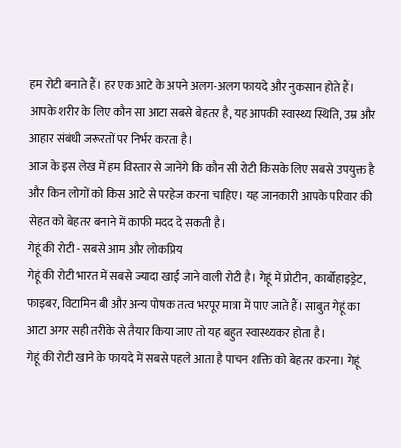हम रोटी बनाते हैं। हर एक आटे के अपने अलग-अलग फायदे और नुकसान होते हैं। आपके शरीर के लिए कौन सा आटा सबसे बेहतर है, यह आपकी स्वास्थ्य स्थिति, उम्र और आहार संबंधी जरूरतों पर निर्भर करता है।
आज के इस लेख में हम विस्तार से जानेंगे कि कौन सी रोटी किसके लिए सबसे उपयुक्त है और किन लोगों को किस आटे से परहेज करना चाहिए। यह जानकारी आपके परिवार की सेहत को बेहतर बनाने में काफी मदद दे सकती है।
गेहूं की रोटी - सबसे आम और लोकप्रिय
गेहूं की रोटी भारत में सबसे ज्यादा खाई जाने वाली रोटी है। गेहूं में प्रोटीन, कार्बोहाइड्रेट, फाइबर, विटामिन बी और अन्य पोषक तत्व भरपूर मात्रा में पाए जाते हैं। साबुत गेहूं का आटा अगर सही तरीके से तैयार किया जाए तो यह बहुत स्वास्थ्यकर होता है।
गेहूं की रोटी खाने के फायदे में सबसे पहले आता है पाचन शक्ति को बेहतर करना। गेहूं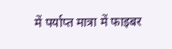में पर्याप्त मात्रा में फाइबर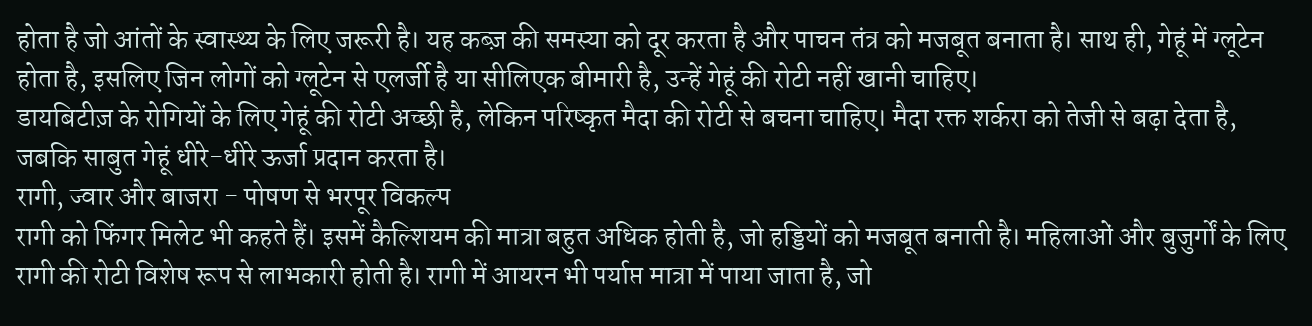होता है जो आंतों के स्वास्थ्य के लिए जरूरी है। यह कब्ज़ की समस्या को दूर करता है और पाचन तंत्र को मजबूत बनाता है। साथ ही, गेहूं में ग्लूटेन होता है, इसलिए जिन लोगों को ग्लूटेन से एलर्जी है या सीलिएक बीमारी है, उन्हें गेहूं की रोटी नहीं खानी चाहिए।
डायबिटीज़ के रोगियों के लिए गेहूं की रोटी अच्छी है, लेकिन परिष्कृत मैदा की रोटी से बचना चाहिए। मैदा रक्त शर्करा को तेजी से बढ़ा देता है, जबकि साबुत गेहूं धीरे-धीरे ऊर्जा प्रदान करता है।
रागी, ज्वार और बाजरा - पोषण से भरपूर विकल्प
रागी को फिंगर मिलेट भी कहते हैं। इसमें कैल्शियम की मात्रा बहुत अधिक होती है, जो हड्डियों को मजबूत बनाती है। महिलाओं और बुजुर्गों के लिए रागी की रोटी विशेष रूप से लाभकारी होती है। रागी में आयरन भी पर्याप्त मात्रा में पाया जाता है, जो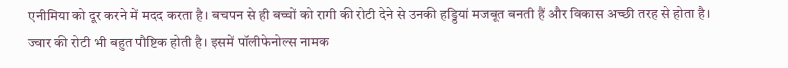एनीमिया को दूर करने में मदद करता है। बचपन से ही बच्चों को रागी की रोटी देने से उनकी हड्डियां मजबूत बनती हैं और विकास अच्छी तरह से होता है।
ज्वार की रोटी भी बहुत पौष्टिक होती है। इसमें पॉलीफेनोल्स नामक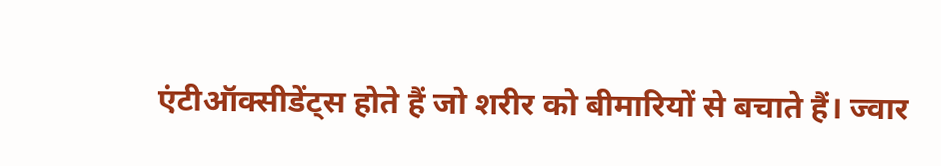एंटीऑक्सीडेंट्स होते हैं जो शरीर को बीमारियों से बचाते हैं। ज्वार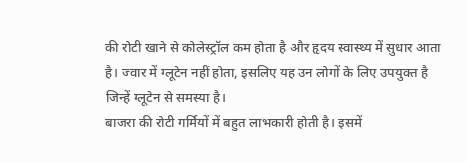की रोटी खाने से कोलेस्ट्रॉल कम होता है और हृदय स्वास्थ्य में सुधार आता है। ज्वार में ग्लूटेन नहीं होता, इसलिए यह उन लोगों के लिए उपयुक्त है जिन्हें ग्लूटेन से समस्या है।
बाजरा की रोटी गर्मियों में बहुत लाभकारी होती है। इसमें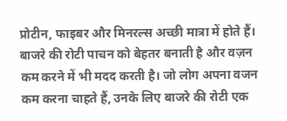प्रोटीन, फाइबर और मिनरल्स अच्छी मात्रा में होते हैं। बाजरे की रोटी पाचन को बेहतर बनाती है और वज़न कम करने में भी मदद करती है। जो लोग अपना वजन कम करना चाहते हैं, उनके लिए बाजरे की रोटी एक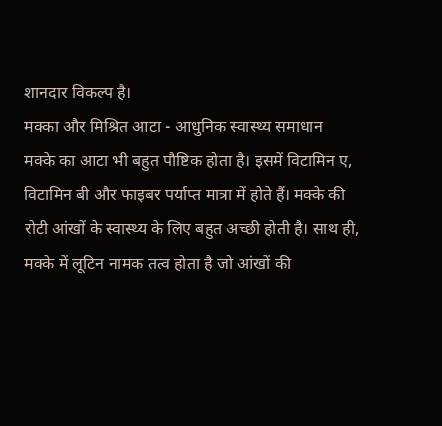शानदार विकल्प है।
मक्का और मिश्रित आटा - आधुनिक स्वास्थ्य समाधान
मक्के का आटा भी बहुत पौष्टिक होता है। इसमें विटामिन ए, विटामिन बी और फाइबर पर्याप्त मात्रा में होते हैं। मक्के की रोटी आंखों के स्वास्थ्य के लिए बहुत अच्छी होती है। साथ ही, मक्के में लूटिन नामक तत्व होता है जो आंखों की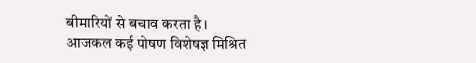बीमारियों से बचाव करता है।
आजकल कई पोषण विशेषज्ञ मिश्रित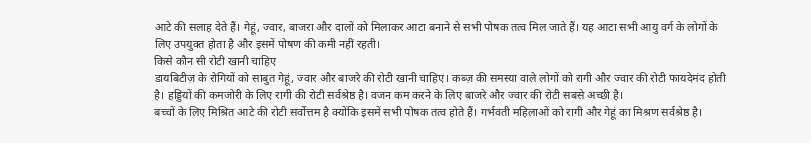आटे की सलाह देते हैं। गेहूं, ज्वार, बाजरा और दालों को मिलाकर आटा बनाने से सभी पोषक तत्व मिल जाते हैं। यह आटा सभी आयु वर्ग के लोगों के लिए उपयुक्त होता है और इसमें पोषण की कमी नहीं रहती।
किसे कौन सी रोटी खानी चाहिए
डायबिटीज़ के रोगियों को साबुत गेहूं, ज्वार और बाजरे की रोटी खानी चाहिए। कब्ज़ की समस्या वाले लोगों को रागी और ज्वार की रोटी फायदेमंद होती है। हड्डियों की कमजोरी के लिए रागी की रोटी सर्वश्रेष्ठ है। वजन कम करने के लिए बाजरे और ज्वार की रोटी सबसे अच्छी है।
बच्चों के लिए मिश्रित आटे की रोटी सर्वोत्तम है क्योंकि इसमें सभी पोषक तत्व होते हैं। गर्भवती महिलाओं को रागी और गेहूं का मिश्रण सर्वश्रेष्ठ है।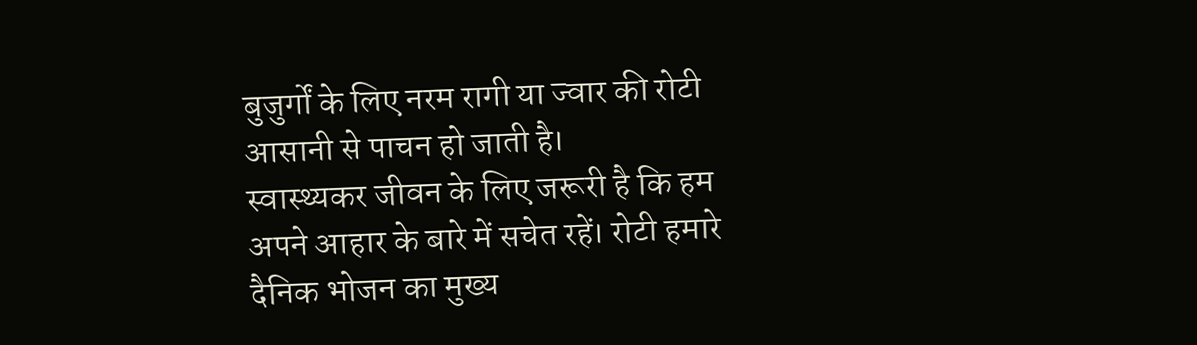बुजुर्गों के लिए नरम रागी या ज्वार की रोटी आसानी से पाचन हो जाती है।
स्वास्थ्यकर जीवन के लिए जरूरी है कि हम अपने आहार के बारे में सचेत रहें। रोटी हमारे दैनिक भोजन का मुख्य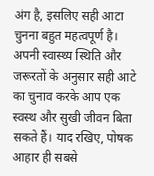अंग है, इसलिए सही आटा चुनना बहुत महत्वपूर्ण है। अपनी स्वास्थ्य स्थिति और जरूरतों के अनुसार सही आटे का चुनाव करके आप एक स्वस्थ और सुखी जीवन बिता सकते हैं। याद रखिए, पोषक आहार ही सबसे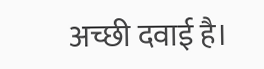अच्छी दवाई है।